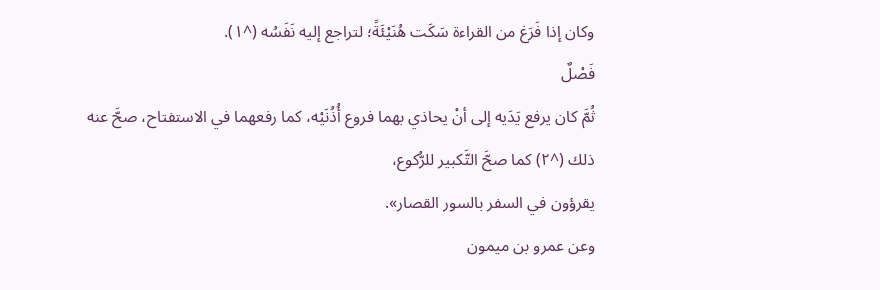وكان إذا فَرَغ من القراءة سَكَت هُنَيْئَةً؛ لتراجع إليه نَفَسُه (^١).
فَصْلٌ
ثُمَّ كان يرفع يَدَيه إلى أنْ يحاذي بهما فروع أُذُنَيْه، كما رفعهما في الاستفتاح، صحَّ عنه ذلك (^٢) كما صحَّ التَّكبير للرُّكوع،
يقرؤون في السفر بالسور القصار».
وعن عمرو بن ميمون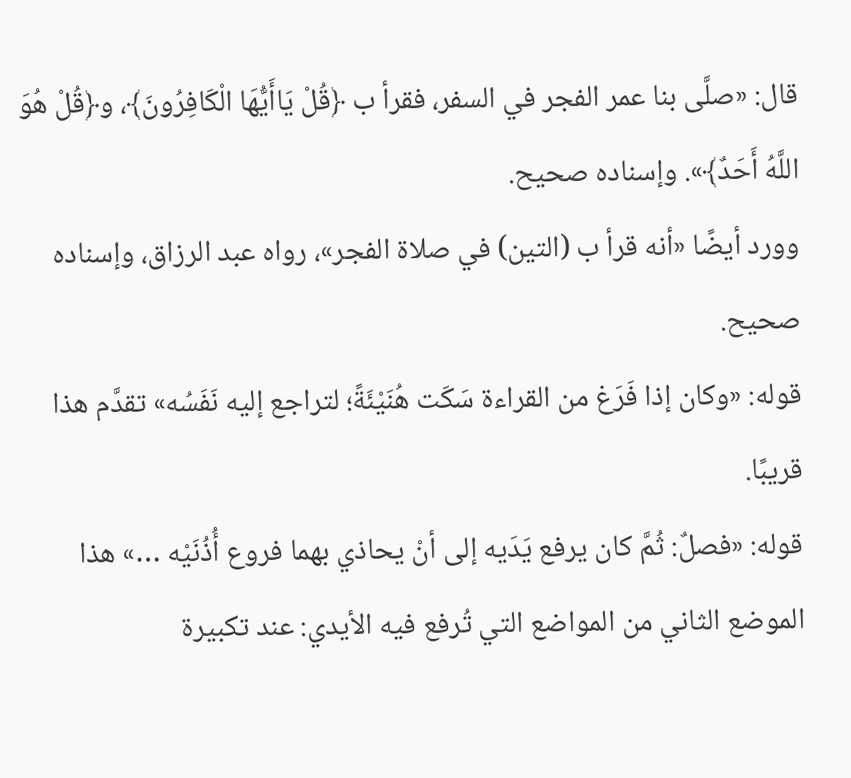قال: «صلَّى بنا عمر الفجر في السفر، فقرأ ب ﴿قُلْ يَاأَيُّهَا الْكَافِرُونَ﴾، و﴿قُلْ هُوَ اللَّهُ أَحَدٌ﴾». وإسناده صحيح.
وورد أيضًا «أنه قرأ ب (التين) في صلاة الفجر»، رواه عبد الرزاق، وإسناده صحيح.
قوله: «وكان إذا فَرَغ من القراءة سَكَت هُنَيْئَةً؛ لتراجع إليه نَفَسُه» تقدَّم هذا قريبًا.
قوله: «فصلٌ: ثُمَّ كان يرفع يَدَيه إلى أنْ يحاذي بهما فروع أُذُنَيْه …» هذا الموضع الثاني من المواضع التي تُرفع فيه الأيدي: عند تكبيرة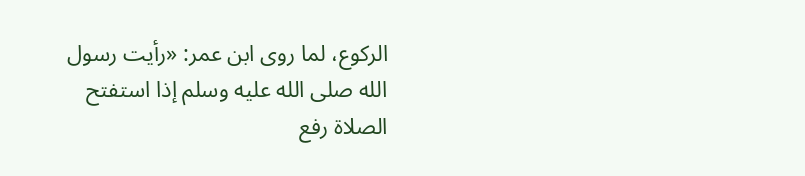الركوع، لما روى ابن عمر: «رأيت رسول الله صلى الله عليه وسلم إذا استفتح الصلاة رفع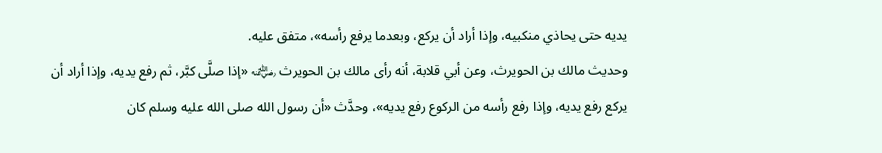يديه حتى يحاذي منكبيه، وإذا أراد أن يركع، وبعدما يرفع رأسه»، متفق عليه.
وحديث مالك بن الحويرث، وعن أبي قلابة، أنه رأى مالك بن الحويرث ﵁ «إذا صلَّى كبَّر، ثم رفع يديه، وإذا أراد أن يركع رفع يديه، وإذا رفع رأسه من الركوع رفع يديه»، وحدَّث «أن رسول الله صلى الله عليه وسلم كان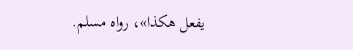يفعل هكذا»، رواه مسلم.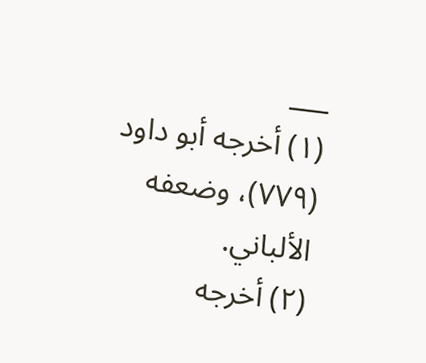___
(١) أخرجه أبو داود (٧٧٩)، وضعفه الألباني.
(٢) أخرجه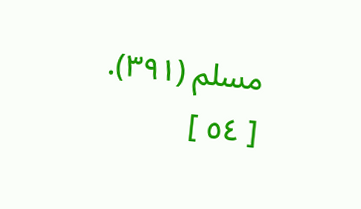مسلم (٣٩١).
[ ٥٤ ]